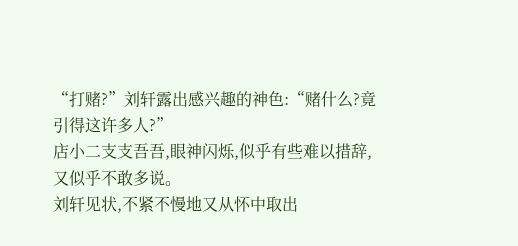“打赌?”刘轩露出感兴趣的神色:“赌什么?竟引得这许多人?”
店小二支支吾吾,眼神闪烁,似乎有些难以措辞,又似乎不敢多说。
刘轩见状,不紧不慢地又从怀中取出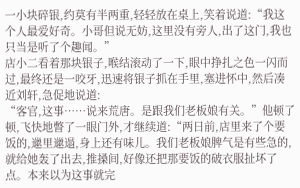一小块碎银,约莫有半两重,轻轻放在桌上,笑着说道:“我这个人最爱好奇。小哥但说无妨,这里没有旁人,出了这门,我也只当是听了个趣闻。”
店小二看着那块银子,喉结滚动了一下,眼中挣扎之色一闪而过,最终还是一咬牙,迅速将银子抓在手里,塞进怀中,然后凑近刘轩,急促地说道:
“客官,这事……说来荒唐。是跟我们老板娘有关。”他顿了顿,飞快地瞥了一眼门外,才继续道:“两日前,店里来了个要饭的,邋里邋遢,身上还有味儿。我们老板娘脾气是有些急的,就给她轰了出去,推搡间,好像还把那要饭的破衣服扯坏了点。本来以为这事就完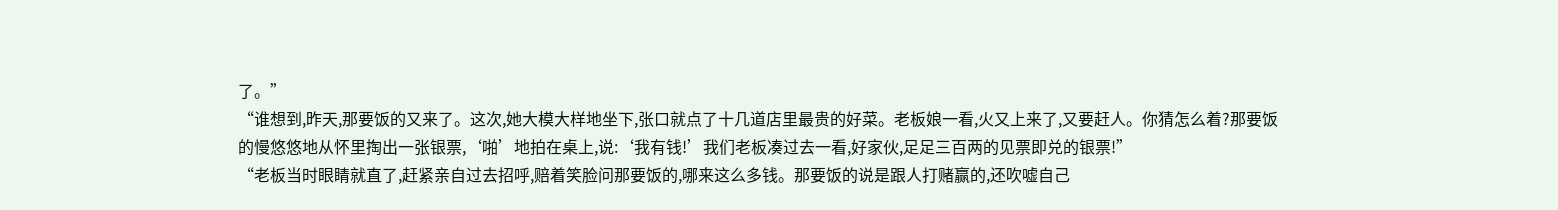了。”
“谁想到,昨天,那要饭的又来了。这次,她大模大样地坐下,张口就点了十几道店里最贵的好菜。老板娘一看,火又上来了,又要赶人。你猜怎么着?那要饭的慢悠悠地从怀里掏出一张银票,‘啪’地拍在桌上,说:‘我有钱!’我们老板凑过去一看,好家伙,足足三百两的见票即兑的银票!”
“老板当时眼睛就直了,赶紧亲自过去招呼,赔着笑脸问那要饭的,哪来这么多钱。那要饭的说是跟人打赌赢的,还吹嘘自己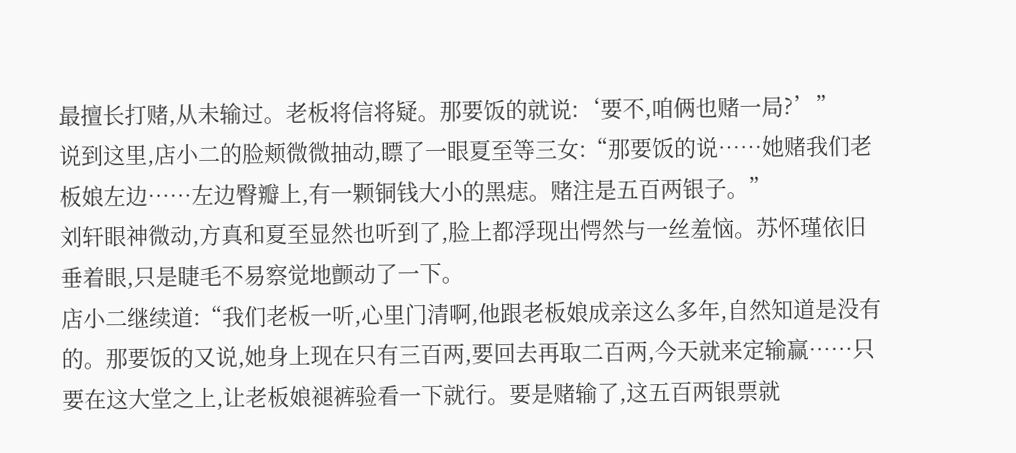最擅长打赌,从未输过。老板将信将疑。那要饭的就说:‘要不,咱俩也赌一局?’”
说到这里,店小二的脸颊微微抽动,瞟了一眼夏至等三女:“那要饭的说……她赌我们老板娘左边……左边臀瓣上,有一颗铜钱大小的黑痣。赌注是五百两银子。”
刘轩眼神微动,方真和夏至显然也听到了,脸上都浮现出愕然与一丝羞恼。苏怀瑾依旧垂着眼,只是睫毛不易察觉地颤动了一下。
店小二继续道:“我们老板一听,心里门清啊,他跟老板娘成亲这么多年,自然知道是没有的。那要饭的又说,她身上现在只有三百两,要回去再取二百两,今天就来定输赢……只要在这大堂之上,让老板娘褪裤验看一下就行。要是赌输了,这五百两银票就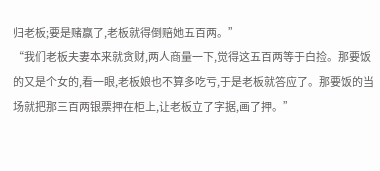归老板;要是赌赢了,老板就得倒赔她五百两。”
“我们老板夫妻本来就贪财,两人商量一下,觉得这五百两等于白捡。那要饭的又是个女的,看一眼,老板娘也不算多吃亏,于是老板就答应了。那要饭的当场就把那三百两银票押在柜上,让老板立了字据,画了押。”